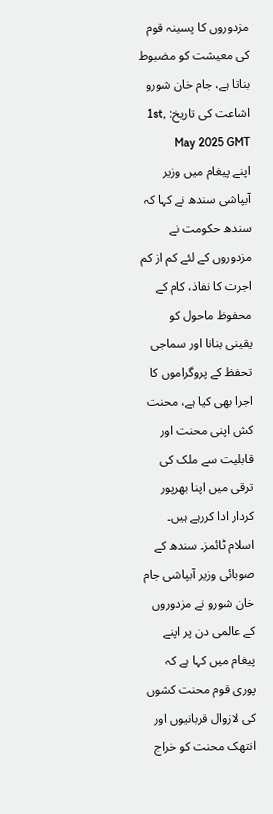مزدوروں کا پسینہ قوم کی معیشت کو مضبوط بناتا ہے، جام خان شورو
اشاعت کی تاریخ: 1st, May 2025 GMT
اپنے پیغام میں وزیر آبپاشی سندھ نے کہا کہ سندھ حکومت نے مزدوروں کے لئے کم از کم اجرت کا نفاذ، کام کے محفوظ ماحول کو یقینی بنانا اور سماجی تحفظ کے پروگراموں کا اجرا بھی کیا ہے، محنت کش اپنی محنت اور قابلیت سے ملک کی ترقی میں اپنا بھرپور کردار ادا کررہے ہیں۔ اسلام ٹائمز۔ سندھ کے صوبائی وزیر آبپاشی جام خان شورو نے مزدوروں کے عالمی دن پر اپنے پیغام میں کہا ہے کہ پوری قوم محنت کشوں کی لازوال قربانیوں اور انتھک محنت کو خراج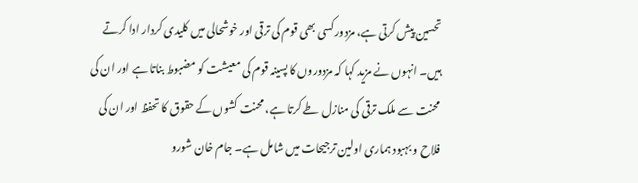تحسین پیش کرتی ہے، مزدور کسی بھی قوم کی ترقی اور خوشحالی میں کلیدی کردار ادا کرتے ہیں۔ انہوں نے مزید کہا کہ مزدوروں کا پسینہ قوم کی معیشت کو مضبوط بناتا ہے اور ان کی محنت سے ملک ترقی کی منازل طے کرتا ہے، محنت کشوں کے حقوق کا تحفظ اور ان کی فلاح و بہبود ہماری اولین ترجیحات میں شامل ہے۔ جام خان شورو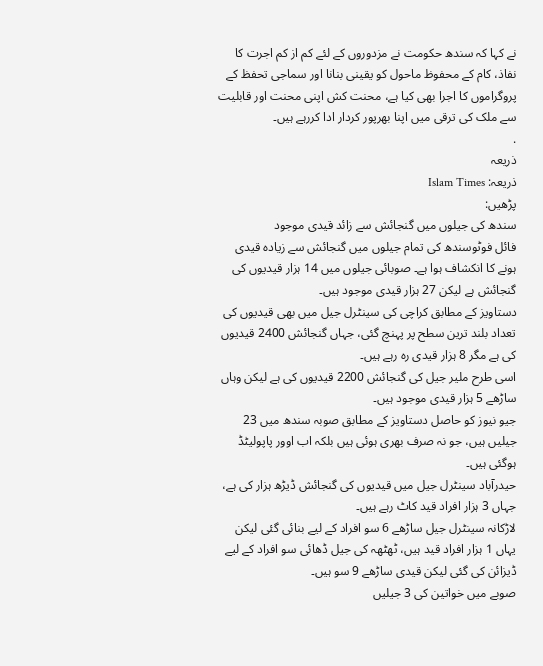نے کہا کہ سندھ حکومت نے مزدوروں کے لئے کم از کم اجرت کا نفاذ، کام کے محفوظ ماحول کو یقینی بنانا اور سماجی تحفظ کے پروگراموں کا اجرا بھی کیا ہے، محنت کش اپنی محنت اور قابلیت سے ملک کی ترقی میں اپنا بھرپور کردار ادا کررہے ہیں۔
.
ذریعہ
ذریعہ: Islam Times
پڑھیں:
سندھ کی جیلوں میں گنجائش سے زائد قیدی موجود
فائل فوٹوسندھ کی تمام جیلوں میں گنجائش سے زیادہ قیدی ہونے کا انکشاف ہوا ہے۔ صوبائی جیلوں میں 14 ہزار قیدیوں کی گنجائش ہے لیکن 27 ہزار قیدی موجود ہیں۔
دستاویز کے مطابق کراچی کی سینٹرل جیل میں بھی قیدیوں کی تعداد بلند ترین سطح پر پہنچ گئی، جہاں گنجائش 2400 قیدیوں کی ہے مگر 8 ہزار قیدی رہ رہے ہیں۔
اسی طرح ملیر جیل کی گنجائش 2200 قیدیوں کی ہے لیکن وہاں ساڑھے 5 ہزار قیدی موجود ہیں۔
جیو نیوز کو حاصل دستاویز کے مطابق صوبہ سندھ میں 23 جیلیں ہیں، جو نہ صرف بھری ہوئی ہیں بلکہ اب اوور پاپولیٹڈ ہوگئی ہیں۔
حیدرآباد سینٹرل جیل میں قیدیوں کی گنجائش ڈیڑھ ہزار کی ہے، جہاں 3 ہزار افراد قید کاٹ رہے ہیں۔
لاڑکانہ سینٹرل جیل ساڑھے 6 سو افراد کے لیے بنائی گئی لیکن یہاں 1 ہزار افراد قید ہیں، ٹھٹھہ کی جیل ڈھائی سو افراد کے لیے ڈیزائن کی گئی لیکن قیدی ساڑھے 9 سو ہیں۔
صوبے میں خواتین کی 3 جیلیں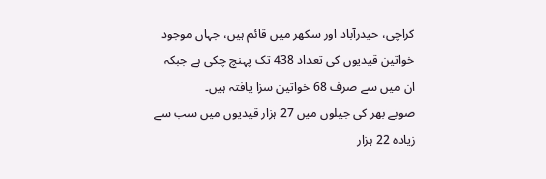کراچی، حیدرآباد اور سکھر میں قائم ہیں، جہاں موجود خواتین قیدیوں کی تعداد 438 تک پہنچ چکی ہے جبکہ ان میں سے صرف 68 خواتین سزا یافتہ ہیں۔
صوبے بھر کی جیلوں میں 27 ہزار قیدیوں میں سب سے زیادہ 22 ہزار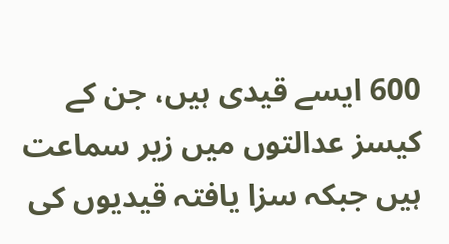600 ایسے قیدی ہیں، جن کے کیسز عدالتوں میں زیر سماعت ہیں جبکہ سزا یافتہ قیدیوں کی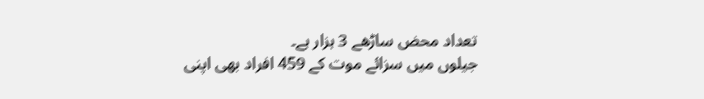تعداد محض ساڑھے 3 ہزار ہے۔
جیلوں میں سزائے موت کے 459 افراد بھی اپنی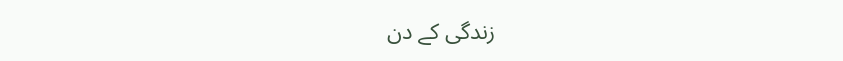زندگی کے دن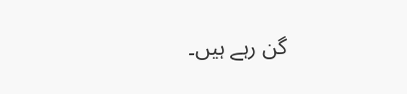گن رہے ہیں۔